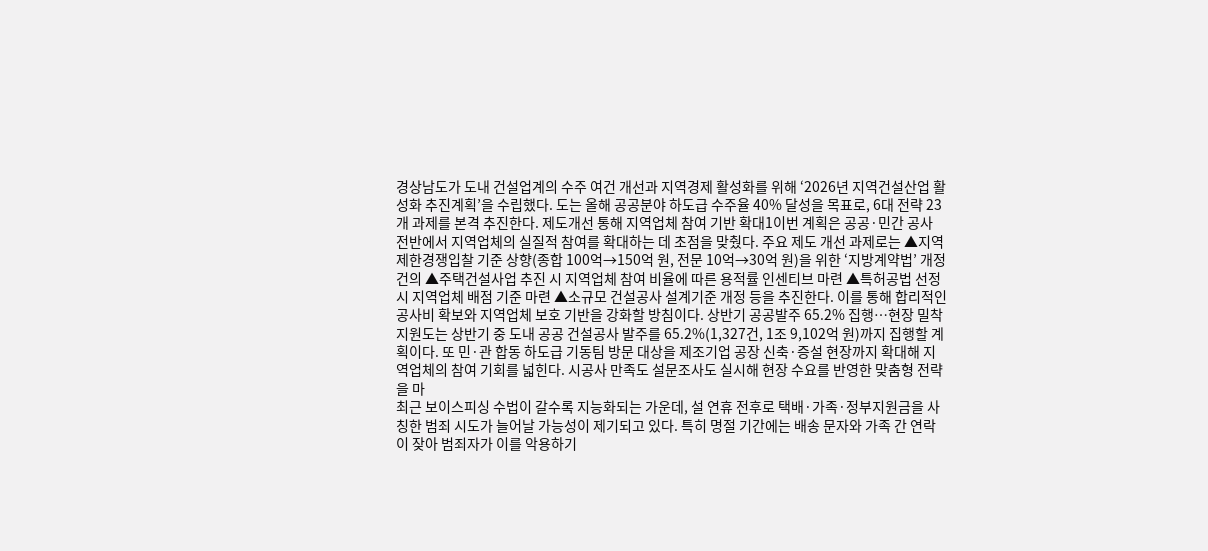경상남도가 도내 건설업계의 수주 여건 개선과 지역경제 활성화를 위해 ‘2026년 지역건설산업 활성화 추진계획’을 수립했다. 도는 올해 공공분야 하도급 수주율 40% 달성을 목표로, 6대 전략 23개 과제를 본격 추진한다. 제도개선 통해 지역업체 참여 기반 확대1이번 계획은 공공·민간 공사 전반에서 지역업체의 실질적 참여를 확대하는 데 초점을 맞췄다. 주요 제도 개선 과제로는 ▲지역제한경쟁입찰 기준 상향(종합 100억→150억 원, 전문 10억→30억 원)을 위한 ‘지방계약법’ 개정 건의 ▲주택건설사업 추진 시 지역업체 참여 비율에 따른 용적률 인센티브 마련 ▲특허공법 선정 시 지역업체 배점 기준 마련 ▲소규모 건설공사 설계기준 개정 등을 추진한다. 이를 통해 합리적인 공사비 확보와 지역업체 보호 기반을 강화할 방침이다. 상반기 공공발주 65.2% 집행…현장 밀착 지원도는 상반기 중 도내 공공 건설공사 발주를 65.2%(1,327건, 1조 9,102억 원)까지 집행할 계획이다. 또 민·관 합동 하도급 기동팀 방문 대상을 제조기업 공장 신축·증설 현장까지 확대해 지역업체의 참여 기회를 넓힌다. 시공사 만족도 설문조사도 실시해 현장 수요를 반영한 맞춤형 전략을 마
최근 보이스피싱 수법이 갈수록 지능화되는 가운데, 설 연휴 전후로 택배·가족·정부지원금을 사칭한 범죄 시도가 늘어날 가능성이 제기되고 있다. 특히 명절 기간에는 배송 문자와 가족 간 연락이 잦아 범죄자가 이를 악용하기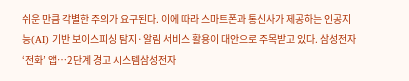쉬운 만큼 각별한 주의가 요구된다. 이에 따라 스마트폰과 통신사가 제공하는 인공지능(AI) 기반 보이스피싱 탐지·알림 서비스 활용이 대안으로 주목받고 있다. 삼성전자 ‘전화’ 앱…2단계 경고 시스템삼성전자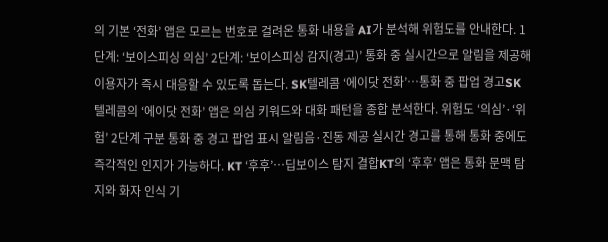의 기본 ‘전화’ 앱은 모르는 번호로 걸려온 통화 내용을 AI가 분석해 위험도를 안내한다. 1단계: ‘보이스피싱 의심’ 2단계: ‘보이스피싱 감지(경고)’ 통화 중 실시간으로 알림을 제공해 이용자가 즉시 대응할 수 있도록 돕는다. SK텔레콤 ‘에이닷 전화’…통화 중 팝업 경고SK텔레콤의 ‘에이닷 전화’ 앱은 의심 키워드와 대화 패턴을 종합 분석한다. 위험도 ‘의심’·‘위험’ 2단계 구분 통화 중 경고 팝업 표시 알림음·진동 제공 실시간 경고를 통해 통화 중에도 즉각적인 인지가 가능하다. KT ‘후후’…딥보이스 탐지 결합KT의 ‘후후’ 앱은 통화 문맥 탐지와 화자 인식 기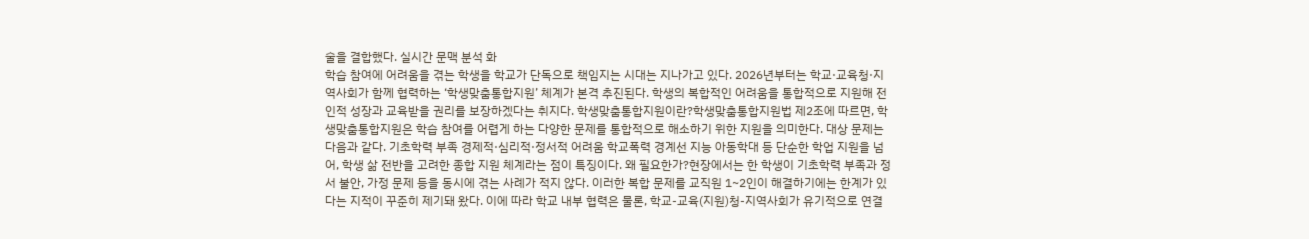술을 결합했다. 실시간 문맥 분석 화
학습 참여에 어려움을 겪는 학생을 학교가 단독으로 책임지는 시대는 지나가고 있다. 2026년부터는 학교·교육청·지역사회가 함께 협력하는 ‘학생맞춤통합지원’ 체계가 본격 추진된다. 학생의 복합적인 어려움을 통합적으로 지원해 전인적 성장과 교육받을 권리를 보장하겠다는 취지다. 학생맞춤통합지원이란?학생맞춤통합지원법 제2조에 따르면, 학생맞춤통합지원은 학습 참여를 어렵게 하는 다양한 문제를 통합적으로 해소하기 위한 지원을 의미한다. 대상 문제는 다음과 같다. 기초학력 부족 경제적·심리적·정서적 어려움 학교폭력 경계선 지능 아동학대 등 단순한 학업 지원을 넘어, 학생 삶 전반을 고려한 종합 지원 체계라는 점이 특징이다. 왜 필요한가?현장에서는 한 학생이 기초학력 부족과 정서 불안, 가정 문제 등을 동시에 겪는 사례가 적지 않다. 이러한 복합 문제를 교직원 1~2인이 해결하기에는 한계가 있다는 지적이 꾸준히 제기돼 왔다. 이에 따라 학교 내부 협력은 물론, 학교-교육(지원)청-지역사회가 유기적으로 연결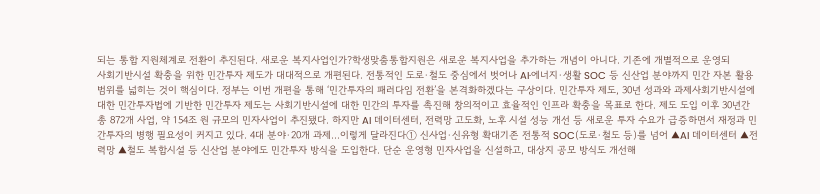되는 통합 지원체계로 전환이 추진된다. 새로운 복지사업인가?학생맞춤통합지원은 새로운 복지사업을 추가하는 개념이 아니다. 기존에 개별적으로 운영되
사회기반시설 확충을 위한 민간투자 제도가 대대적으로 개편된다. 전통적인 도로·철도 중심에서 벗어나 AI·에너지·생활 SOC 등 신산업 분야까지 민간 자본 활용 범위를 넓히는 것이 핵심이다. 정부는 이번 개편을 통해 ‘민간투자의 패러다임 전환’을 본격화하겠다는 구상이다. 민간투자 제도, 30년 성과와 과제사회기반시설에 대한 민간투자법에 기반한 민간투자 제도는 사회기반시설에 대한 민간의 투자를 촉진해 창의적이고 효율적인 인프라 확충을 목표로 한다. 제도 도입 이후 30년간 총 872개 사업, 약 154조 원 규모의 민자사업이 추진됐다. 하지만 AI 데이터센터, 전력망 고도화, 노후 시설 성능 개선 등 새로운 투자 수요가 급증하면서 재정과 민간투자의 병행 필요성이 커지고 있다. 4대 분야·20개 과제…이렇게 달라진다① 신사업·신유형 확대기존 전통적 SOC(도로·철도 등)를 넘어 ▲AI 데이터센터 ▲전력망 ▲철도 복합시설 등 신산업 분야에도 민간투자 방식을 도입한다. 단순 운영형 민자사업을 신설하고, 대상지 공모 방식도 개선해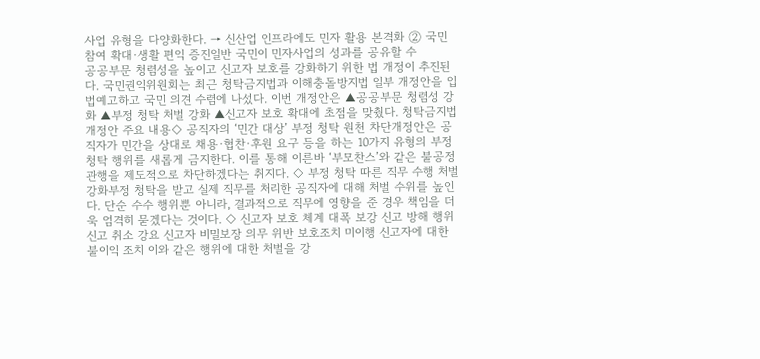사업 유형을 다양화한다. → 신산업 인프라에도 민자 활용 본격화 ② 국민 참여 확대·생활 편익 증진일반 국민이 민자사업의 성과를 공유할 수
공공부문 청렴성을 높이고 신고자 보호를 강화하기 위한 법 개정이 추진된다. 국민권익위원회는 최근 청탁금지법과 이해충돌방지법 일부 개정안을 입법예고하고 국민 의견 수렴에 나섰다. 이번 개정안은 ▲공공부문 청렴성 강화 ▲부정 청탁 처벌 강화 ▲신고자 보호 확대에 초점을 맞췄다. 청탁금지법 개정안 주요 내용◇ 공직자의 ‘민간 대상’ 부정 청탁 원천 차단개정안은 공직자가 민간을 상대로 채용·협찬·후원 요구 등을 하는 10가지 유형의 부정청탁 행위를 새롭게 금지한다. 이를 통해 이른바 ‘부모찬스’와 같은 불공정 관행을 제도적으로 차단하겠다는 취지다. ◇ 부정 청탁 따른 직무 수행 처벌 강화부정 청탁을 받고 실제 직무를 처리한 공직자에 대해 처벌 수위를 높인다. 단순 수수 행위뿐 아니라, 결과적으로 직무에 영향을 준 경우 책임을 더욱 엄격히 묻겠다는 것이다. ◇ 신고자 보호 체계 대폭 보강 신고 방해 행위 신고 취소 강요 신고자 비밀보장 의무 위반 보호조치 미이행 신고자에 대한 불이익 조치 이와 같은 행위에 대한 처벌을 강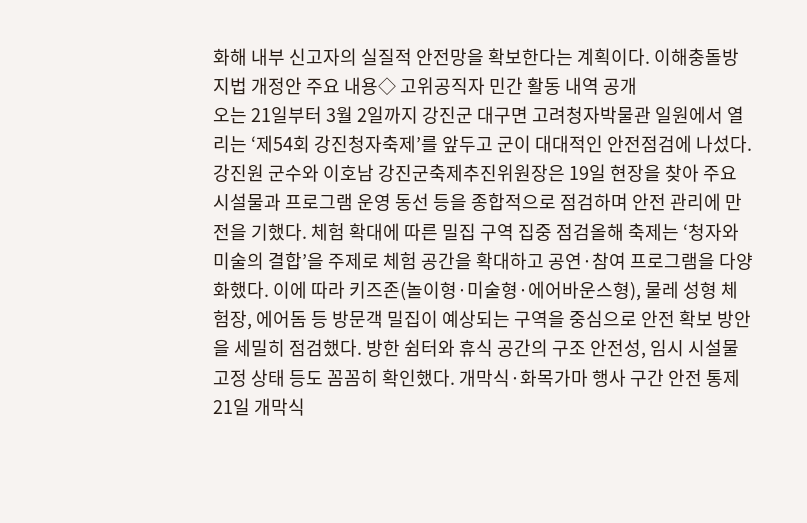화해 내부 신고자의 실질적 안전망을 확보한다는 계획이다. 이해충돌방지법 개정안 주요 내용◇ 고위공직자 민간 활동 내역 공개
오는 21일부터 3월 2일까지 강진군 대구면 고려청자박물관 일원에서 열리는 ‘제54회 강진청자축제’를 앞두고 군이 대대적인 안전점검에 나섰다. 강진원 군수와 이호남 강진군축제추진위원장은 19일 현장을 찾아 주요 시설물과 프로그램 운영 동선 등을 종합적으로 점검하며 안전 관리에 만전을 기했다. 체험 확대에 따른 밀집 구역 집중 점검올해 축제는 ‘청자와 미술의 결합’을 주제로 체험 공간을 확대하고 공연·참여 프로그램을 다양화했다. 이에 따라 키즈존(놀이형·미술형·에어바운스형), 물레 성형 체험장, 에어돔 등 방문객 밀집이 예상되는 구역을 중심으로 안전 확보 방안을 세밀히 점검했다. 방한 쉼터와 휴식 공간의 구조 안전성, 임시 시설물 고정 상태 등도 꼼꼼히 확인했다. 개막식·화목가마 행사 구간 안전 통제21일 개막식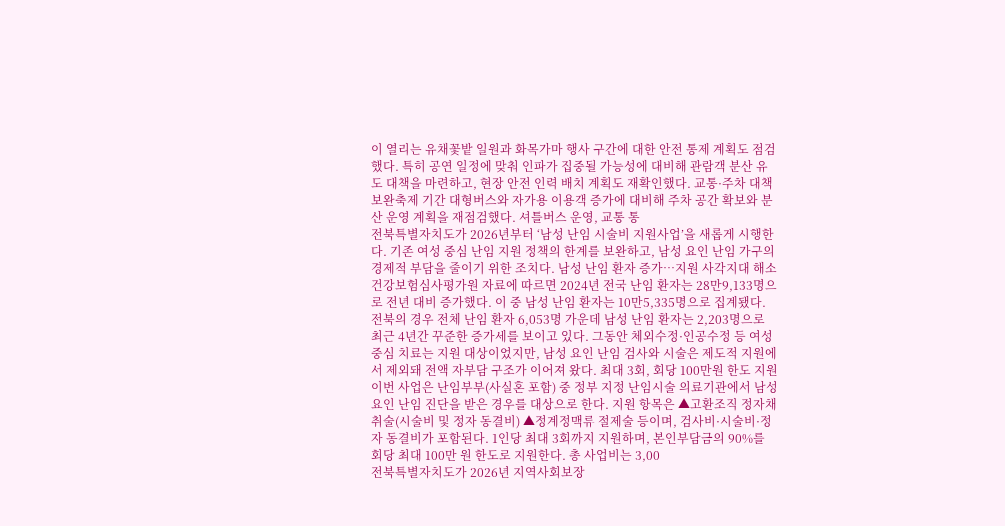이 열리는 유채꽃밭 일원과 화목가마 행사 구간에 대한 안전 통제 계획도 점검했다. 특히 공연 일정에 맞춰 인파가 집중될 가능성에 대비해 관람객 분산 유도 대책을 마련하고, 현장 안전 인력 배치 계획도 재확인했다. 교통·주차 대책 보완축제 기간 대형버스와 자가용 이용객 증가에 대비해 주차 공간 확보와 분산 운영 계획을 재점검했다. 셔틀버스 운영, 교통 통
전북특별자치도가 2026년부터 ‘남성 난임 시술비 지원사업’을 새롭게 시행한다. 기존 여성 중심 난임 지원 정책의 한계를 보완하고, 남성 요인 난임 가구의 경제적 부담을 줄이기 위한 조치다. 남성 난임 환자 증가…지원 사각지대 해소건강보험심사평가원 자료에 따르면 2024년 전국 난임 환자는 28만9,133명으로 전년 대비 증가했다. 이 중 남성 난임 환자는 10만5,335명으로 집계됐다. 전북의 경우 전체 난임 환자 6,053명 가운데 남성 난임 환자는 2,203명으로 최근 4년간 꾸준한 증가세를 보이고 있다. 그동안 체외수정·인공수정 등 여성 중심 치료는 지원 대상이었지만, 남성 요인 난임 검사와 시술은 제도적 지원에서 제외돼 전액 자부담 구조가 이어져 왔다. 최대 3회, 회당 100만원 한도 지원이번 사업은 난임부부(사실혼 포함) 중 정부 지정 난임시술 의료기관에서 남성 요인 난임 진단을 받은 경우를 대상으로 한다. 지원 항목은 ▲고환조직 정자채취술(시술비 및 정자 동결비) ▲정계정맥류 절제술 등이며, 검사비·시술비·정자 동결비가 포함된다. 1인당 최대 3회까지 지원하며, 본인부담금의 90%를 회당 최대 100만 원 한도로 지원한다. 총 사업비는 3,00
전북특별자치도가 2026년 지역사회보장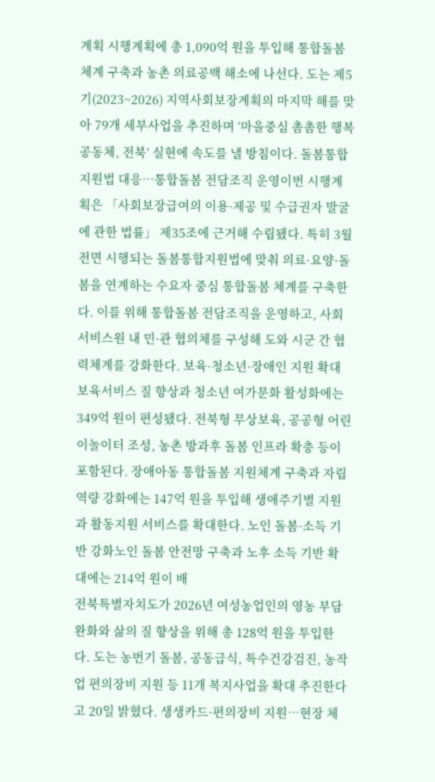계획 시행계획에 총 1,090억 원을 투입해 통합돌봄 체계 구축과 농촌 의료공백 해소에 나선다. 도는 제5기(2023~2026) 지역사회보장계획의 마지막 해를 맞아 79개 세부사업을 추진하며 ‘마을중심 촘촘한 행복공동체, 전북’ 실현에 속도를 낼 방침이다. 돌봄통합지원법 대응…통합돌봄 전담조직 운영이번 시행계획은 「사회보장급여의 이용·제공 및 수급권자 발굴에 관한 법률」 제35조에 근거해 수립됐다. 특히 3월 전면 시행되는 돌봄통합지원법에 맞춰 의료·요양·돌봄을 연계하는 수요자 중심 통합돌봄 체계를 구축한다. 이를 위해 통합돌봄 전담조직을 운영하고, 사회서비스원 내 민·관 협의체를 구성해 도와 시군 간 협력체계를 강화한다. 보육·청소년·장애인 지원 확대보육서비스 질 향상과 청소년 여가문화 활성화에는 349억 원이 편성됐다. 전북형 무상보육, 공공형 어린이놀이터 조성, 농촌 방과후 돌봄 인프라 확충 등이 포함된다. 장애아동 통합돌봄 지원체계 구축과 자립역량 강화에는 147억 원을 투입해 생애주기별 지원과 활동지원 서비스를 확대한다. 노인 돌봄·소득 기반 강화노인 돌봄 안전망 구축과 노후 소득 기반 확대에는 214억 원이 배
전북특별자치도가 2026년 여성농업인의 영농 부담 완화와 삶의 질 향상을 위해 총 128억 원을 투입한다. 도는 농번기 돌봄, 공동급식, 특수건강검진, 농작업 편의장비 지원 등 11개 복지사업을 확대 추진한다고 20일 밝혔다. 생생카드·편의장비 지원…현장 체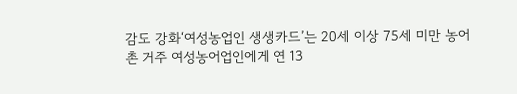감도 강화‘여성농업인 생생카드’는 20세 이상 75세 미만 농어촌 거주 여성농어업인에게 연 13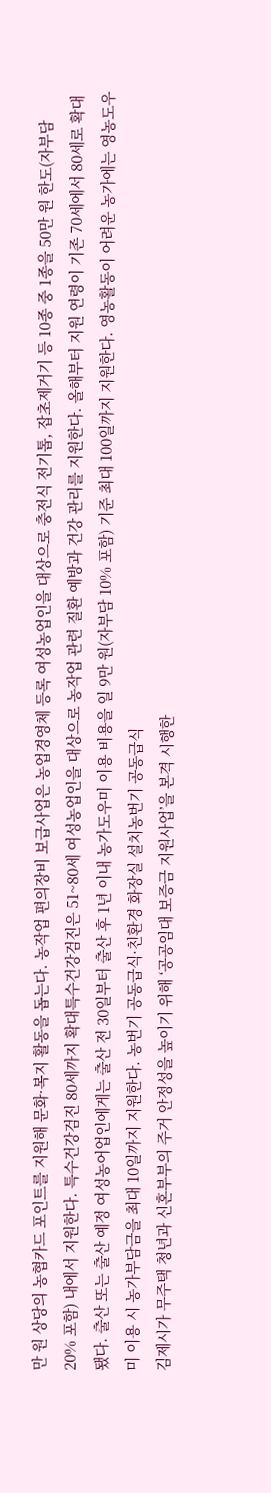만 원 상당의 농협카드 포인트를 지원해 문화·복지 활동을 돕는다. 농작업 편의장비 보급사업은 농업경영체 등록 여성농업인을 대상으로 충전식 전기톱, 잡초제거기 등 10종 중 1종을 50만 원 한도(자부담 20% 포함) 내에서 지원한다. 특수건강검진 80세까지 확대특수건강검진은 51~80세 여성농업인을 대상으로 농작업 관련 질환 예방과 건강 관리를 지원한다. 올해부터 지원 연령이 기존 70세에서 80세로 확대됐다. 출산 또는 출산 예정 여성농어업인에게는 출산 전 30일부터 출산 후 1년 이내 농가도우미 이용 비용을 일 9만 원(자부담 10% 포함) 기준 최대 100일까지 지원한다. 영농활동이 어려운 농가에는 영농도우미 이용 시 농가부담금을 최대 10일까지 지원한다. 농번기 공동급식·친환경 화장실 설치농번기 공동급식
김제시가 무주택 청년과 신혼부부의 주거 안정성을 높이기 위해 ‘공공임대 보증금 지원사업’을 본격 시행한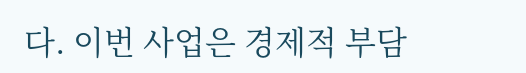다. 이번 사업은 경제적 부담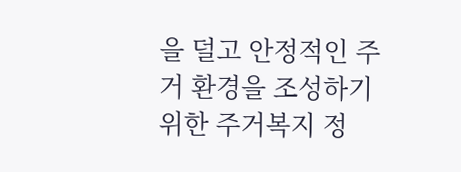을 덜고 안정적인 주거 환경을 조성하기 위한 주거복지 정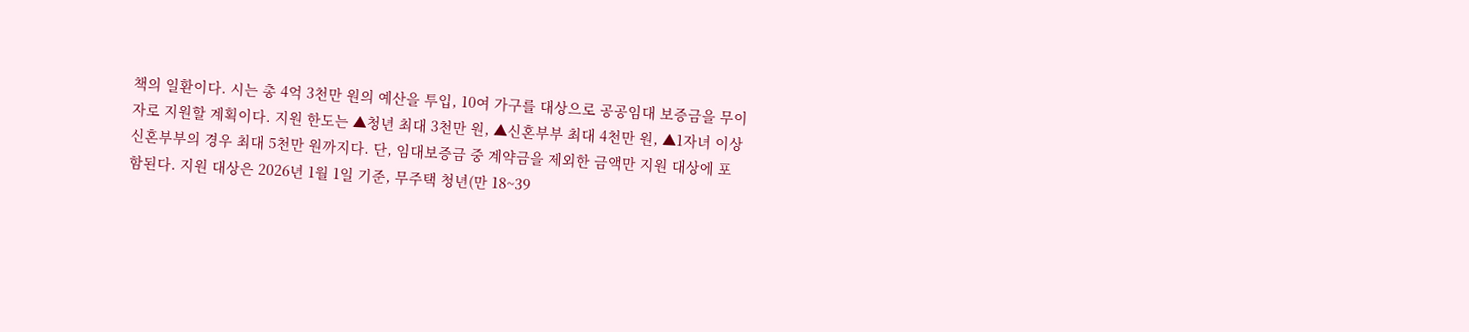책의 일환이다. 시는 총 4억 3천만 원의 예산을 투입, 10여 가구를 대상으로 공공임대 보증금을 무이자로 지원할 계획이다. 지원 한도는 ▲청년 최대 3천만 원, ▲신혼부부 최대 4천만 원, ▲1자녀 이상 신혼부부의 경우 최대 5천만 원까지다. 단, 임대보증금 중 계약금을 제외한 금액만 지원 대상에 포함된다. 지원 대상은 2026년 1월 1일 기준, 무주택 청년(만 18~39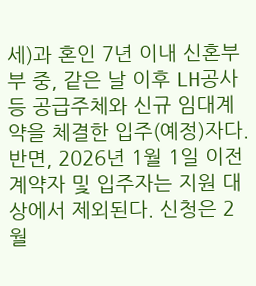세)과 혼인 7년 이내 신혼부부 중, 같은 날 이후 LH공사 등 공급주체와 신규 임대계약을 체결한 입주(예정)자다. 반면, 2026년 1월 1일 이전 계약자 및 입주자는 지원 대상에서 제외된다. 신청은 2월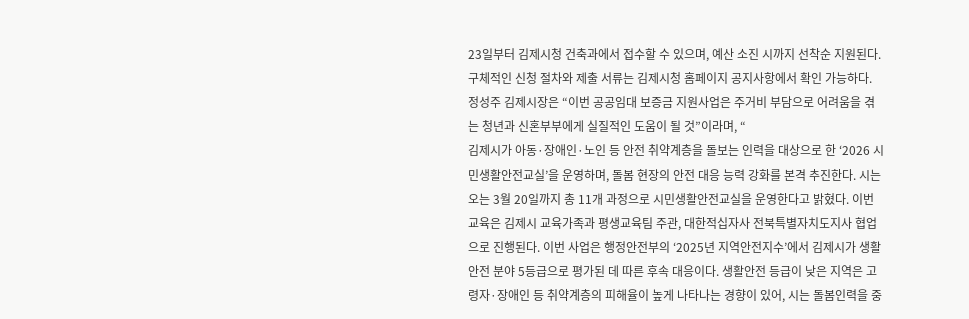23일부터 김제시청 건축과에서 접수할 수 있으며, 예산 소진 시까지 선착순 지원된다. 구체적인 신청 절차와 제출 서류는 김제시청 홈페이지 공지사항에서 확인 가능하다. 정성주 김제시장은 “이번 공공임대 보증금 지원사업은 주거비 부담으로 어려움을 겪는 청년과 신혼부부에게 실질적인 도움이 될 것”이라며, “
김제시가 아동·장애인·노인 등 안전 취약계층을 돌보는 인력을 대상으로 한 ‘2026 시민생활안전교실’을 운영하며, 돌봄 현장의 안전 대응 능력 강화를 본격 추진한다. 시는 오는 3월 20일까지 총 11개 과정으로 시민생활안전교실을 운영한다고 밝혔다. 이번 교육은 김제시 교육가족과 평생교육팀 주관, 대한적십자사 전북특별자치도지사 협업으로 진행된다. 이번 사업은 행정안전부의 ‘2025년 지역안전지수’에서 김제시가 생활안전 분야 5등급으로 평가된 데 따른 후속 대응이다. 생활안전 등급이 낮은 지역은 고령자·장애인 등 취약계층의 피해율이 높게 나타나는 경향이 있어, 시는 돌봄인력을 중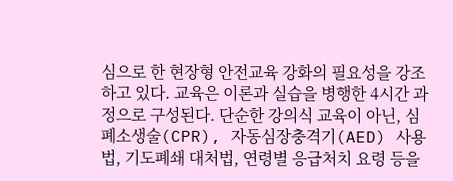심으로 한 현장형 안전교육 강화의 필요성을 강조하고 있다. 교육은 이론과 실습을 병행한 4시간 과정으로 구성된다. 단순한 강의식 교육이 아닌, 심폐소생술(CPR), 자동심장충격기(AED) 사용법, 기도폐쇄 대처법, 연령별 응급처치 요령 등을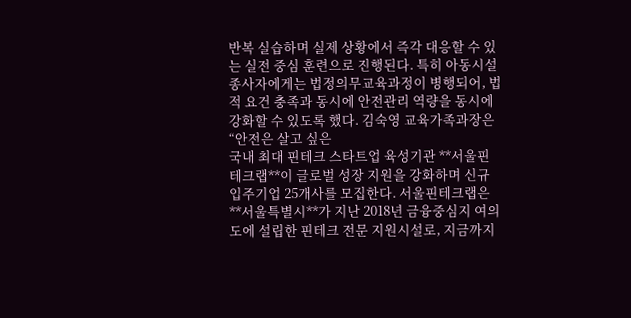반복 실습하며 실제 상황에서 즉각 대응할 수 있는 실전 중심 훈련으로 진행된다. 특히 아동시설 종사자에게는 법정의무교육과정이 병행되어, 법적 요건 충족과 동시에 안전관리 역량을 동시에 강화할 수 있도록 했다. 김숙영 교육가족과장은 “안전은 살고 싶은
국내 최대 핀테크 스타트업 육성기관 **서울핀테크랩**이 글로벌 성장 지원을 강화하며 신규 입주기업 25개사를 모집한다. 서울핀테크랩은 **서울특별시**가 지난 2018년 금융중심지 여의도에 설립한 핀테크 전문 지원시설로, 지금까지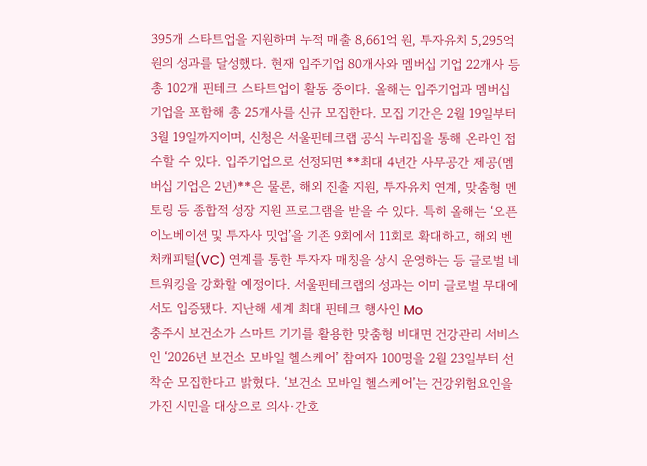395개 스타트업을 지원하며 누적 매출 8,661억 원, 투자유치 5,295억 원의 성과를 달성했다. 현재 입주기업 80개사와 멤버십 기업 22개사 등 총 102개 핀테크 스타트업이 활동 중이다. 올해는 입주기업과 멤버십 기업을 포함해 총 25개사를 신규 모집한다. 모집 기간은 2월 19일부터 3월 19일까지이며, 신청은 서울핀테크랩 공식 누리집을 통해 온라인 접수할 수 있다. 입주기업으로 선정되면 **최대 4년간 사무공간 제공(멤버십 기업은 2년)**은 물론, 해외 진출 지원, 투자유치 연계, 맞춤형 멘토링 등 종합적 성장 지원 프로그램을 받을 수 있다. 특히 올해는 ‘오픈이노베이션 및 투자사 밋업’을 기존 9회에서 11회로 확대하고, 해외 벤처캐피털(VC) 연계를 통한 투자자 매칭을 상시 운영하는 등 글로벌 네트워킹을 강화할 예정이다. 서울핀테크랩의 성과는 이미 글로벌 무대에서도 입증됐다. 지난해 세계 최대 핀테크 행사인 Mo
충주시 보건소가 스마트 기기를 활용한 맞춤형 비대면 건강관리 서비스인 ‘2026년 보건소 모바일 헬스케어’ 참여자 100명을 2월 23일부터 선착순 모집한다고 밝혔다. ‘보건소 모바일 헬스케어’는 건강위험요인을 가진 시민을 대상으로 의사·간호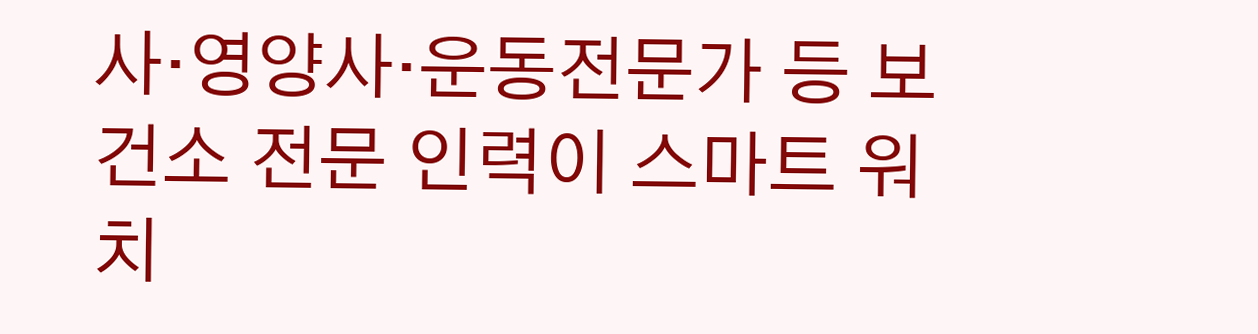사·영양사·운동전문가 등 보건소 전문 인력이 스마트 워치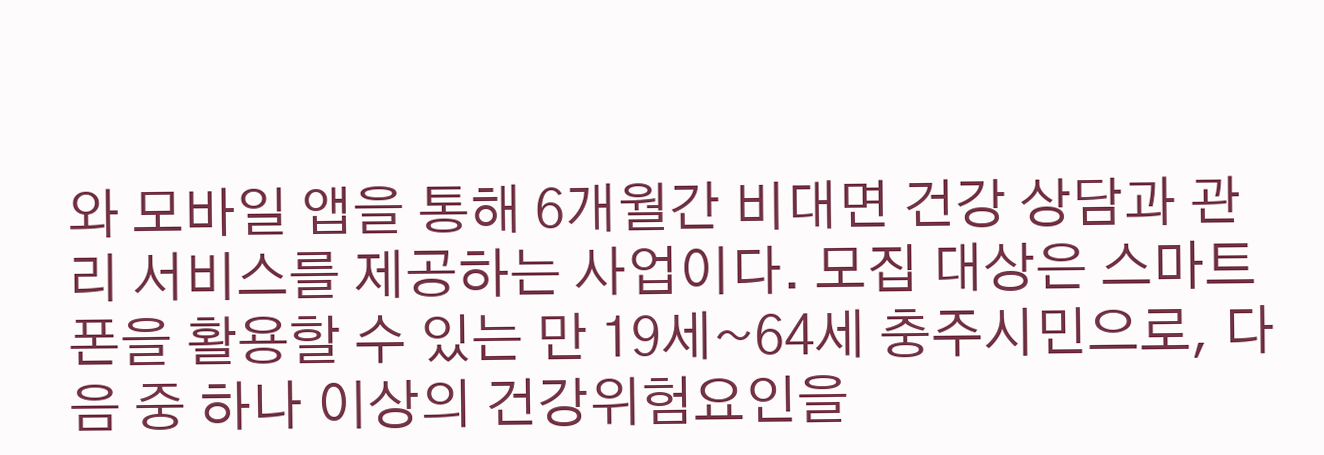와 모바일 앱을 통해 6개월간 비대면 건강 상담과 관리 서비스를 제공하는 사업이다. 모집 대상은 스마트폰을 활용할 수 있는 만 19세~64세 충주시민으로, 다음 중 하나 이상의 건강위험요인을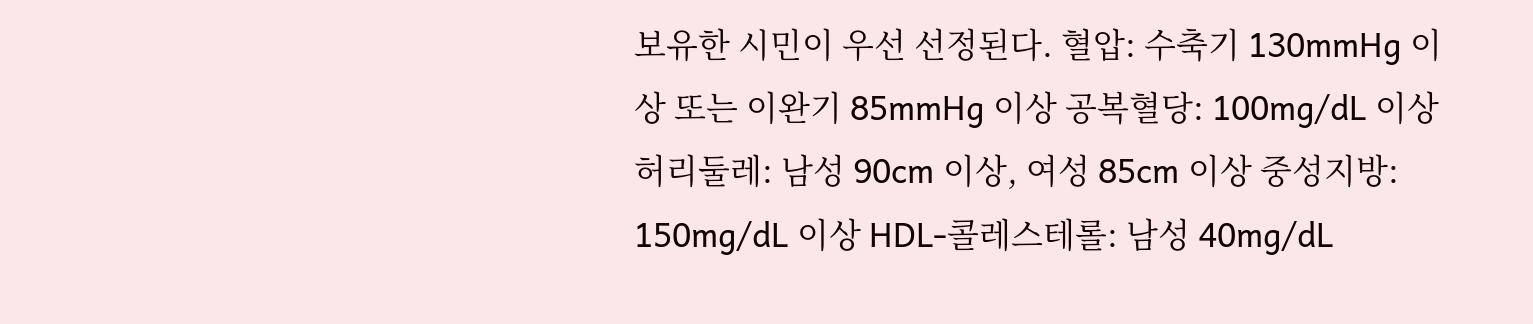보유한 시민이 우선 선정된다. 혈압: 수축기 130mmHg 이상 또는 이완기 85mmHg 이상 공복혈당: 100mg/dL 이상 허리둘레: 남성 90cm 이상, 여성 85cm 이상 중성지방: 150mg/dL 이상 HDL-콜레스테롤: 남성 40mg/dL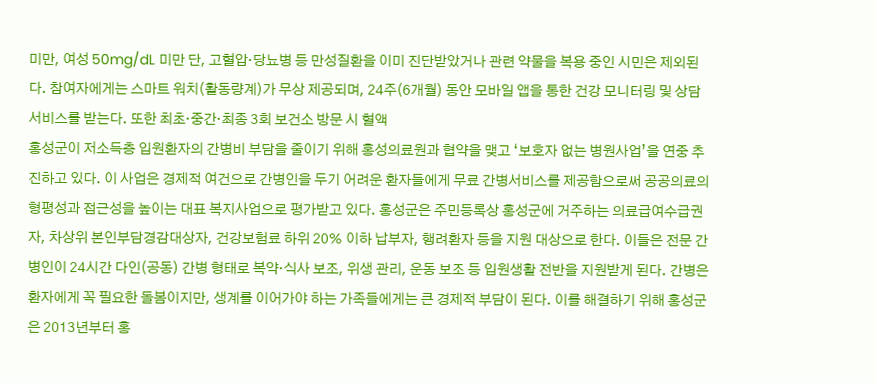미만, 여성 50mg/dL 미만 단, 고혈압·당뇨병 등 만성질환을 이미 진단받았거나 관련 약물을 복용 중인 시민은 제외된다. 참여자에게는 스마트 워치(활동량계)가 무상 제공되며, 24주(6개월) 동안 모바일 앱을 통한 건강 모니터링 및 상담 서비스를 받는다. 또한 최초·중간·최종 3회 보건소 방문 시 혈액
홍성군이 저소득층 입원환자의 간병비 부담을 줄이기 위해 홍성의료원과 협약을 맺고 ‘보호자 없는 병원사업’을 연중 추진하고 있다. 이 사업은 경제적 여건으로 간병인을 두기 어려운 환자들에게 무료 간병서비스를 제공함으로써 공공의료의 형평성과 접근성을 높이는 대표 복지사업으로 평가받고 있다. 홍성군은 주민등록상 홍성군에 거주하는 의료급여수급권자, 차상위 본인부담경감대상자, 건강보험료 하위 20% 이하 납부자, 행려환자 등을 지원 대상으로 한다. 이들은 전문 간병인이 24시간 다인(공동) 간병 형태로 복약·식사 보조, 위생 관리, 운동 보조 등 입원생활 전반을 지원받게 된다. 간병은 환자에게 꼭 필요한 돌봄이지만, 생계를 이어가야 하는 가족들에게는 큰 경제적 부담이 된다. 이를 해결하기 위해 홍성군은 2013년부터 홍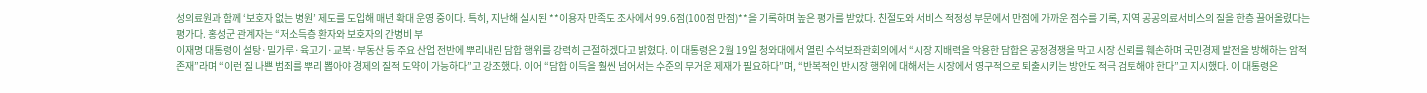성의료원과 함께 ‘보호자 없는 병원’ 제도를 도입해 매년 확대 운영 중이다. 특히, 지난해 실시된 **이용자 만족도 조사에서 99.6점(100점 만점)**을 기록하며 높은 평가를 받았다. 친절도와 서비스 적정성 부문에서 만점에 가까운 점수를 기록, 지역 공공의료서비스의 질을 한층 끌어올렸다는 평가다. 홍성군 관계자는 “저소득층 환자와 보호자의 간병비 부
이재명 대통령이 설탕·밀가루·육고기·교복·부동산 등 주요 산업 전반에 뿌리내린 담합 행위를 강력히 근절하겠다고 밝혔다. 이 대통령은 2월 19일 청와대에서 열린 수석보좌관회의에서 “시장 지배력을 악용한 담합은 공정경쟁을 막고 시장 신뢰를 훼손하며 국민경제 발전을 방해하는 암적 존재”라며 “이런 질 나쁜 범죄를 뿌리 뽑아야 경제의 질적 도약이 가능하다”고 강조했다. 이어 “담합 이득을 훨씬 넘어서는 수준의 무거운 제재가 필요하다”며, “반복적인 반시장 행위에 대해서는 시장에서 영구적으로 퇴출시키는 방안도 적극 검토해야 한다”고 지시했다. 이 대통령은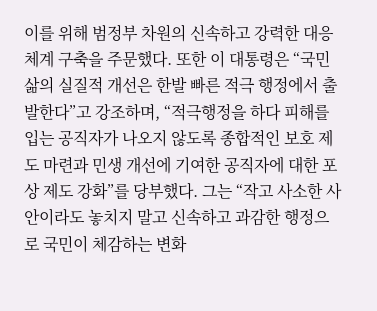이를 위해 범정부 차원의 신속하고 강력한 대응 체계 구축을 주문했다. 또한 이 대통령은 “국민 삶의 실질적 개선은 한발 빠른 적극 행정에서 출발한다”고 강조하며, “적극행정을 하다 피해를 입는 공직자가 나오지 않도록 종합적인 보호 제도 마련과 민생 개선에 기여한 공직자에 대한 포상 제도 강화”를 당부했다. 그는 “작고 사소한 사안이라도 놓치지 말고 신속하고 과감한 행정으로 국민이 체감하는 변화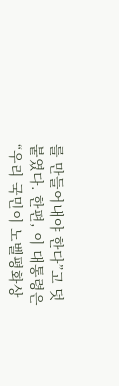를 만들어내야 한다”고 덧붙였다. 한편, 이 대통령은 “우리 국민이 노벨평화상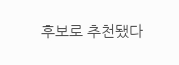후보로 추천됐다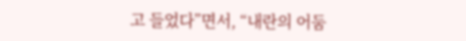고 들었다”면서, “내란의 어둠